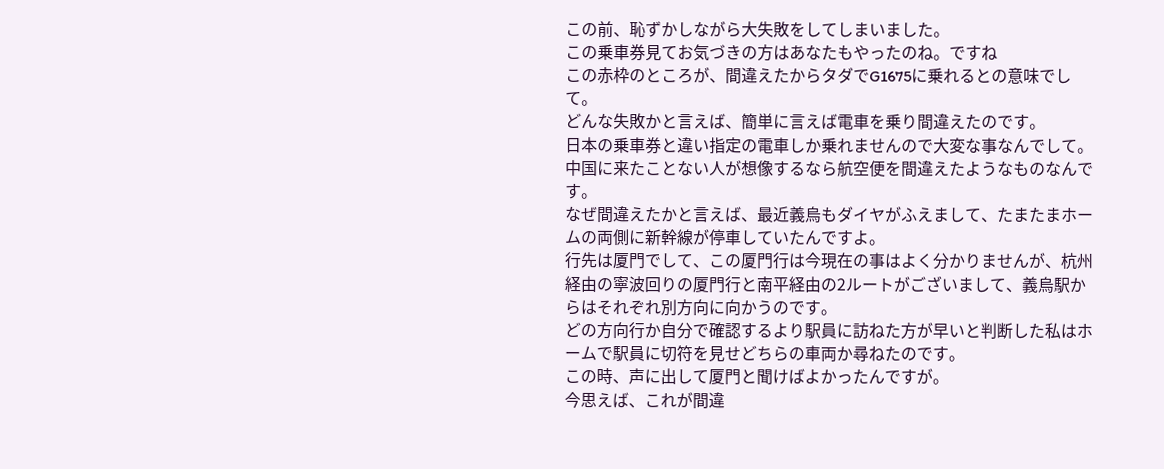この前、恥ずかしながら大失敗をしてしまいました。
この乗車券見てお気づきの方はあなたもやったのね。ですね
この赤枠のところが、間違えたからタダでG1675に乗れるとの意味でして。
どんな失敗かと言えば、簡単に言えば電車を乗り間違えたのです。
日本の乗車券と違い指定の電車しか乗れませんので大変な事なんでして。
中国に来たことない人が想像するなら航空便を間違えたようなものなんです。
なぜ間違えたかと言えば、最近義烏もダイヤがふえまして、たまたまホームの両側に新幹線が停車していたんですよ。
行先は厦門でして、この厦門行は今現在の事はよく分かりませんが、杭州経由の寧波回りの厦門行と南平経由の2ルートがございまして、義烏駅からはそれぞれ別方向に向かうのです。
どの方向行か自分で確認するより駅員に訪ねた方が早いと判断した私はホームで駅員に切符を見せどちらの車両か尋ねたのです。
この時、声に出して厦門と聞けばよかったんですが。
今思えば、これが間違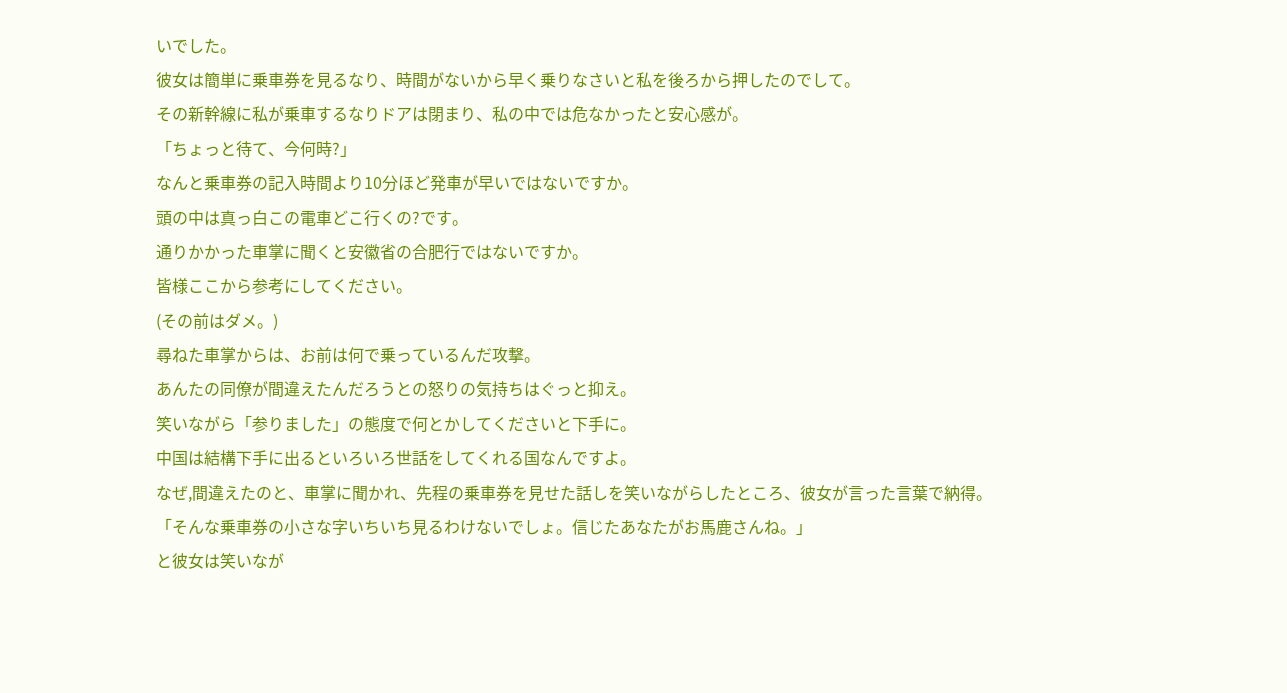いでした。
彼女は簡単に乗車券を見るなり、時間がないから早く乗りなさいと私を後ろから押したのでして。
その新幹線に私が乗車するなりドアは閉まり、私の中では危なかったと安心感が。
「ちょっと待て、今何時?」
なんと乗車券の記入時間より10分ほど発車が早いではないですか。
頭の中は真っ白この電車どこ行くの?です。
通りかかった車掌に聞くと安徽省の合肥行ではないですか。
皆様ここから参考にしてください。
(その前はダメ。)
尋ねた車掌からは、お前は何で乗っているんだ攻撃。
あんたの同僚が間違えたんだろうとの怒りの気持ちはぐっと抑え。
笑いながら「参りました」の態度で何とかしてくださいと下手に。
中国は結構下手に出るといろいろ世話をしてくれる国なんですよ。
なぜ,間違えたのと、車掌に聞かれ、先程の乗車券を見せた話しを笑いながらしたところ、彼女が言った言葉で納得。
「そんな乗車券の小さな字いちいち見るわけないでしょ。信じたあなたがお馬鹿さんね。」
と彼女は笑いなが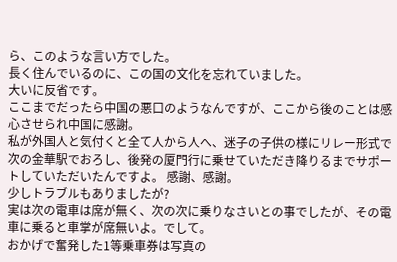ら、このような言い方でした。
長く住んでいるのに、この国の文化を忘れていました。
大いに反省です。
ここまでだったら中国の悪口のようなんですが、ここから後のことは感心させられ中国に感謝。
私が外国人と気付くと全て人から人へ、迷子の子供の様にリレー形式で次の金華駅でおろし、後発の厦門行に乗せていただき降りるまでサポートしていただいたんですよ。 感謝、感謝。
少しトラブルもありましたが?
実は次の電車は席が無く、次の次に乗りなさいとの事でしたが、その電車に乗ると車掌が席無いよ。でして。
おかげで奮発した1等乗車券は写真の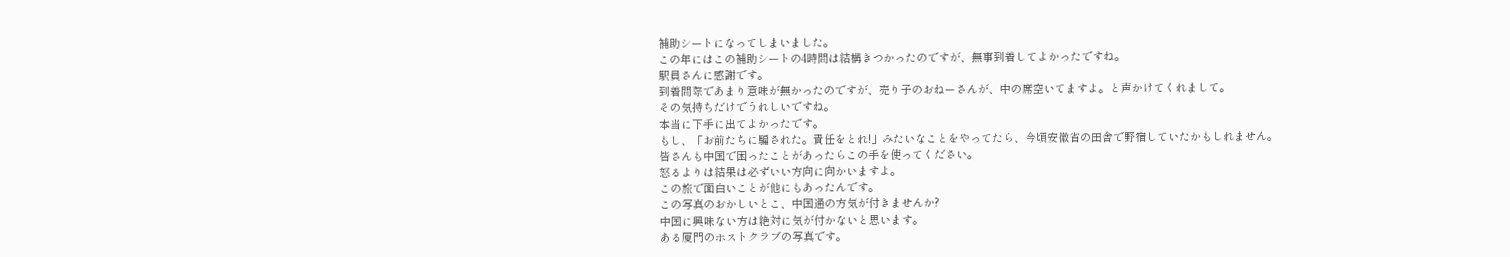補助シートになってしまいました。
この年にはこの補助シートの4時間は結構きつかったのですが、無事到着してよかったですね。
駅員さんに感謝です。
到着間際であまり意味が無かったのですが、売り子のおねーさんが、中の席空いてますよ。と声かけてくれまして。
その気持ちだけでうれしいですね。
本当に下手に出てよかったです。
もし、「お前たちに騙された。責任をとれ!」みたいなことをやってたら、今頃安徽省の田舎で野宿していたかもしれません。
皆さんも中国で困ったことがあったらこの手を使ってください。
怒るよりは結果は必ずいい方向に向かいますよ。
この旅で面白いことが他にもあったんです。
この写真のおかしいとこ、中国通の方気が付きませんか?
中国に興味ない方は絶対に気が付かないと思います。
ある厦門のホストクラブの写真です。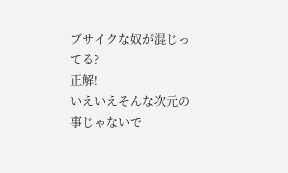ブサイクな奴が混じってる?
正解!
いえいえそんな次元の事じゃないで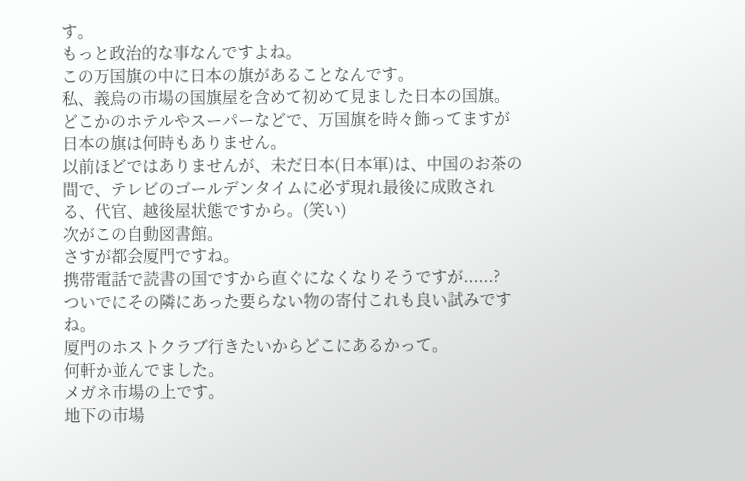す。
もっと政治的な事なんですよね。
この万国旗の中に日本の旗があることなんです。
私、義烏の市場の国旗屋を含めて初めて見ました日本の国旗。
どこかのホテルやスーパーなどで、万国旗を時々飾ってますが日本の旗は何時もありません。
以前ほどではありませんが、未だ日本(日本軍)は、中国のお茶の間で、テレビのゴールデンタイムに必ず現れ最後に成敗される、代官、越後屋状態ですから。(笑い)
次がこの自動図書館。
さすが都会厦門ですね。
携帯電話で読書の国ですから直ぐになくなりそうですが......?
ついでにその隣にあった要らない物の寄付これも良い試みですね。
厦門のホストクラブ行きたいからどこにあるかって。
何軒か並んでました。
メガネ市場の上です。
地下の市場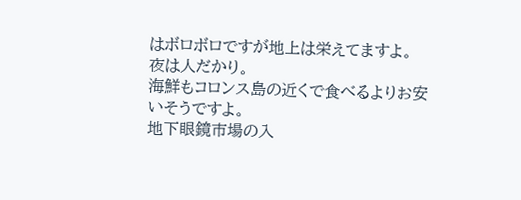はボロボロですが地上は栄えてますよ。
夜は人だかり。
海鮮もコロンス島の近くで食べるよりお安いそうですよ。
地下眼鏡市場の入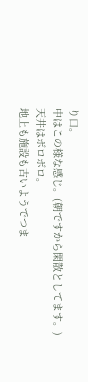り口。
中はこの様な感じ。(朝ですから閑散としてます。)
天井はボロボロ。
地上も施設も古いようでつま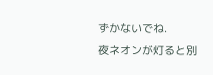ずかないでね.
夜ネオンが灯ると別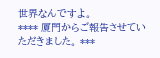世界なんですよ。
**** 厦門からご報告させていただきました。 ***